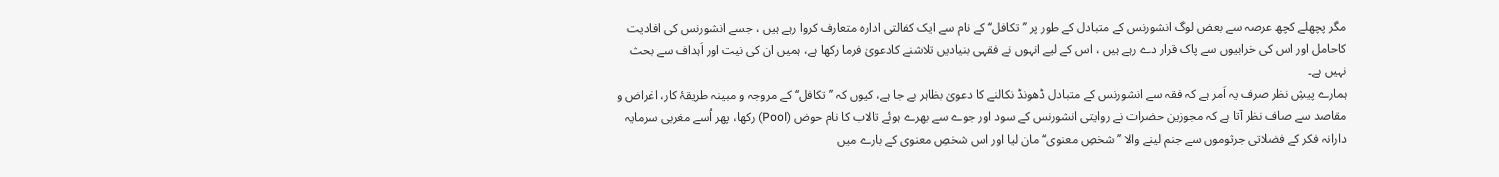مگر پچھلے کچھ عرصہ سے بعض لوگ انشورنس کے متبادل کے طور پر ’’تکافل‘‘ کے نام سے ایک کفالتی ادارہ متعارف کروا رہے ہیں ، جسے انشورنس کی افادیت کاحامل اور اس کی خرابیوں سے پاک قرار دے رہے ہیں ، اس کے لیے انہوں نے فقہی بنیادیں تلاشنے کادعویٰ فرما رکھا ہے، ہمیں ان کی نیت اور اَہداف سے بحث نہیں ہے۔
ہمارے پیشِ نظر صرف یہ اَمر ہے کہ فقہ سے انشورنس کے متبادل ڈھونڈ نکالنے کا دعویٰ بظاہر بے جا ہے، کیوں کہ ’’تکافل‘‘ کے مروجہ و مبینہ طریقۂ کار، اغراض و مقاصد سے صاف نظر آتا ہے کہ مجوزین حضرات نے روایتی انشورنس کے سود اور جوے سے بھرے ہوئے تالاب کا نام حوض (Pool) رکھا، پھر اُسے مغربی سرمایہ دارانہ فکر کے فضلاتی جرثوموں سے جنم لینے والا ’’شخصِ معنوی‘‘ مان لیا اور اس شخصِ معنوی کے بارے میں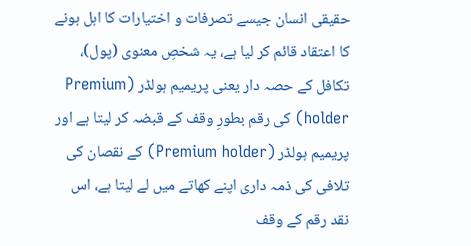حقیقی انسان جیسے تصرفات و اختیارات کا اہل ہونے کا اعتقاد قائم کر لیا ہے، یہ شخصِ معنوی (پول)، تکافل کے حصہ دار یعنی پریمیم ہولڈر (Premium holder) کی رقم بطورِ وقف کے قبضہ کر لیتا ہے اور پریمیم ہولڈر (Premium holder) کے نقصان کی تلافی کی ذمہ داری اپنے کھاتے میں لے لیتا ہے، اس نقد رقم کے وقف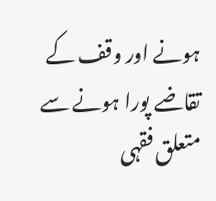ہونے اور وقف کے تقاضے پورا ہونے سے متعلق فقہی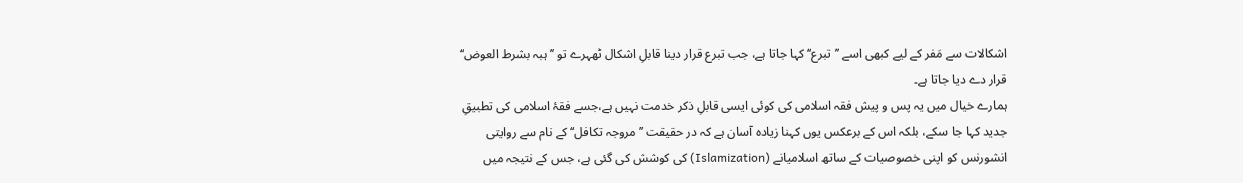اشکالات سے مَفر کے لیے کبھی اسے ’’تبرع‘‘ کہا جاتا ہے، جب تبرع قرار دینا قابلِ اشکال ٹھہرے تو ’’ہبہ بشرط العوض‘‘ قرار دے دیا جاتا ہے۔
ہمارے خیال میں یہ پس و پیش فقہ اسلامی کی کوئی ایسی قابلِ ذکر خدمت نہیں ہے،جسے فقۂ اسلامی کی تطبیقِ جدید کہا جا سکے، بلکہ اس کے برعکس یوں کہنا زیادہ آسان ہے کہ در حقیقت ’’مروجہ تکافل‘‘ کے نام سے روایتی انشورنس کو اپنی خصوصیات کے ساتھ اسلامیانے (Islamization) کی کوشش کی گئی ہے، جس کے نتیجہ میں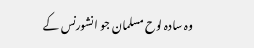وہ سادہ لوح مسلمان جو انشورنس کے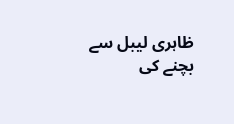ظاہری لیبل سے بچنے کی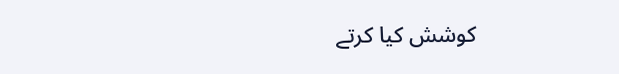کوشش کیا کرتے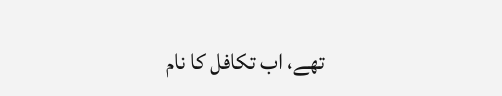تھے، اب تکافل کا نام